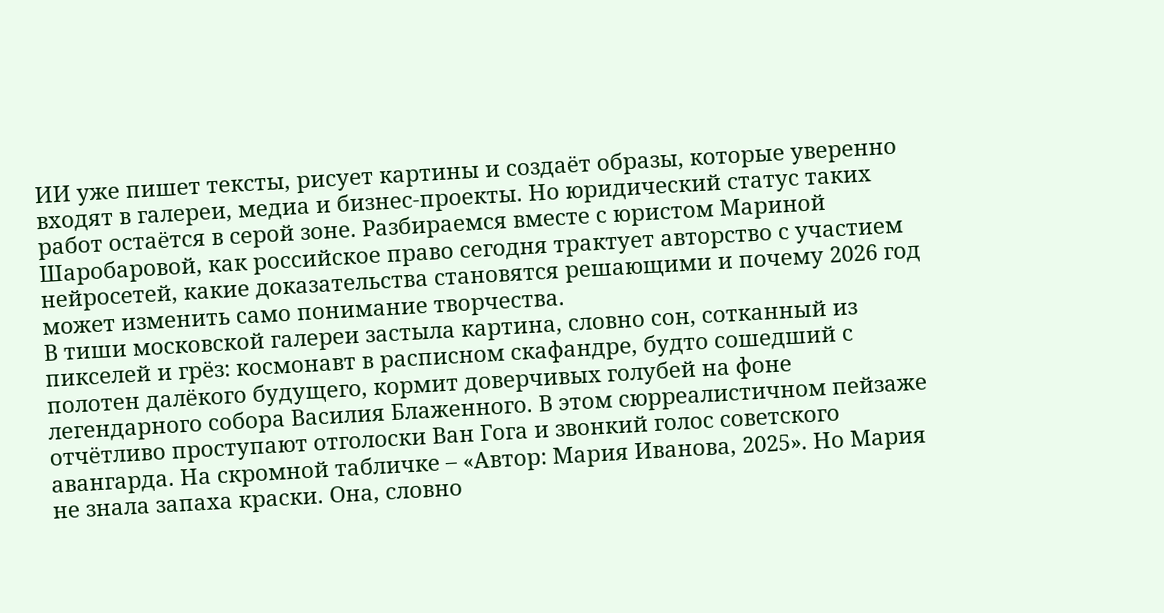ИИ уже пишет тексты, рисует картины и создаёт образы, которые уверенно входят в галереи, медиа и бизнес-проекты. Но юридический статус таких работ остаётся в серой зоне. Разбираемся вместе с юристом Мариной Шаробаровой, как российское право сегодня трактует авторство с участием нейросетей, какие доказательства становятся решающими и почему 2026 год может изменить само понимание творчества.
В тиши московской галереи застыла картина, словно сон, сотканный из пикселей и грёз: космонавт в расписном скафандре, будто сошедший с полотен далёкого будущего, кормит доверчивых голубей на фоне легендарного собора Василия Блаженного. В этом сюрреалистичном пейзаже отчётливо проступают отголоски Ван Гога и звонкий голос советского авангарда. На скромной табличке – «Автор: Мария Иванова, 2025». Но Мария не знала запаха краски. Она, словно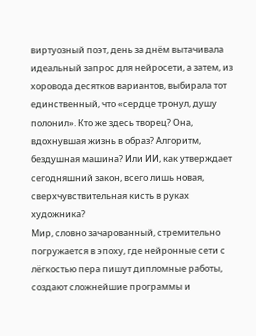виртуозный поэт, день за днём вытачивала идеальный запрос для нейросети, а затем, из хоровода десятков вариантов, выбирала тот единственный, что «сердце тронул, душу полонил». Кто же здесь творец? Она, вдохнувшая жизнь в образ? Алгоритм, бездушная машина? Или ИИ, как утверждает сегодняшний закон, всего лишь новая, сверхчувствительная кисть в руках художника?
Мир, словно зачарованный, стремительно погружается в эпоху, где нейронные сети с лёгкостью пера пишут дипломные работы, создают сложнейшие программы и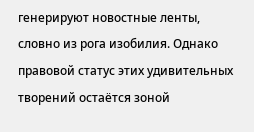генерируют новостные ленты, словно из рога изобилия. Однако правовой статус этих удивительных творений остаётся зоной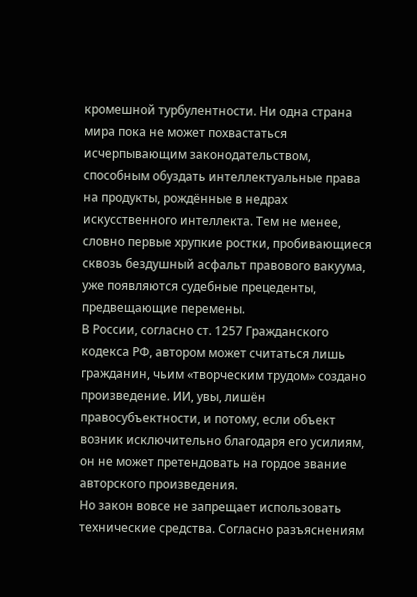кромешной турбулентности. Ни одна страна мира пока не может похвастаться исчерпывающим законодательством, способным обуздать интеллектуальные права на продукты, рождённые в недрах искусственного интеллекта. Тем не менее, словно первые хрупкие ростки, пробивающиеся сквозь бездушный асфальт правового вакуума, уже появляются судебные прецеденты, предвещающие перемены.
В России, согласно ст. 1257 Гражданского кодекса РФ, автором может считаться лишь гражданин, чьим «творческим трудом» создано произведение. ИИ, увы, лишён правосубъектности, и потому, если объект возник исключительно благодаря его усилиям, он не может претендовать на гордое звание авторского произведения.
Но закон вовсе не запрещает использовать технические средства. Согласно разъяснениям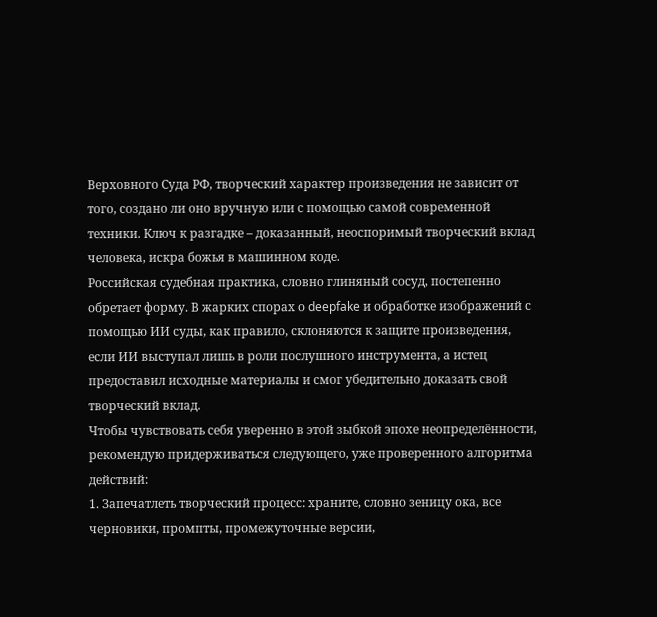Верховного Суда РФ, творческий характер произведения не зависит от того, создано ли оно вручную или с помощью самой современной техники. Ключ к разгадке – доказанный, неоспоримый творческий вклад человека, искра божья в машинном коде.
Российская судебная практика, словно глиняный сосуд, постепенно обретает форму. В жарких спорах о deepfake и обработке изображений с помощью ИИ суды, как правило, склоняются к защите произведения, если ИИ выступал лишь в роли послушного инструмента, а истец предоставил исходные материалы и смог убедительно доказать свой творческий вклад.
Чтобы чувствовать себя уверенно в этой зыбкой эпохе неопределённости, рекомендую придерживаться следующего, уже проверенного алгоритма действий:
1. Запечатлеть творческий процесс: храните, словно зеницу ока, все черновики, промпты, промежуточные версии,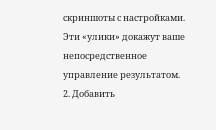скриншоты с настройками. Эти «улики» докажут ваше непосредственное управление результатом.
2. Добавить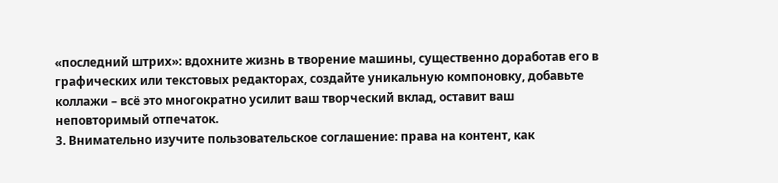«последний штрих»: вдохните жизнь в творение машины, существенно доработав его в графических или текстовых редакторах, создайте уникальную компоновку, добавьте коллажи – всё это многократно усилит ваш творческий вклад, оставит ваш неповторимый отпечаток.
3. Внимательно изучите пользовательское соглашение: права на контент, как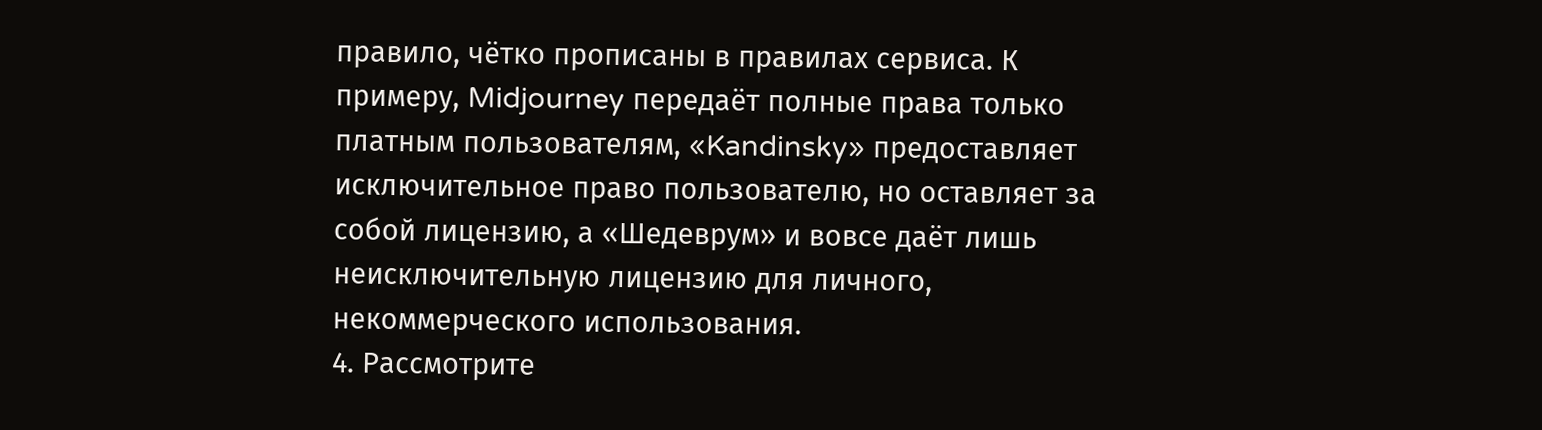правило, чётко прописаны в правилах сервиса. К примеру, Midjourney передаёт полные права только платным пользователям, «Kandinsky» предоставляет исключительное право пользователю, но оставляет за собой лицензию, а «Шедеврум» и вовсе даёт лишь неисключительную лицензию для личного, некоммерческого использования.
4. Рассмотрите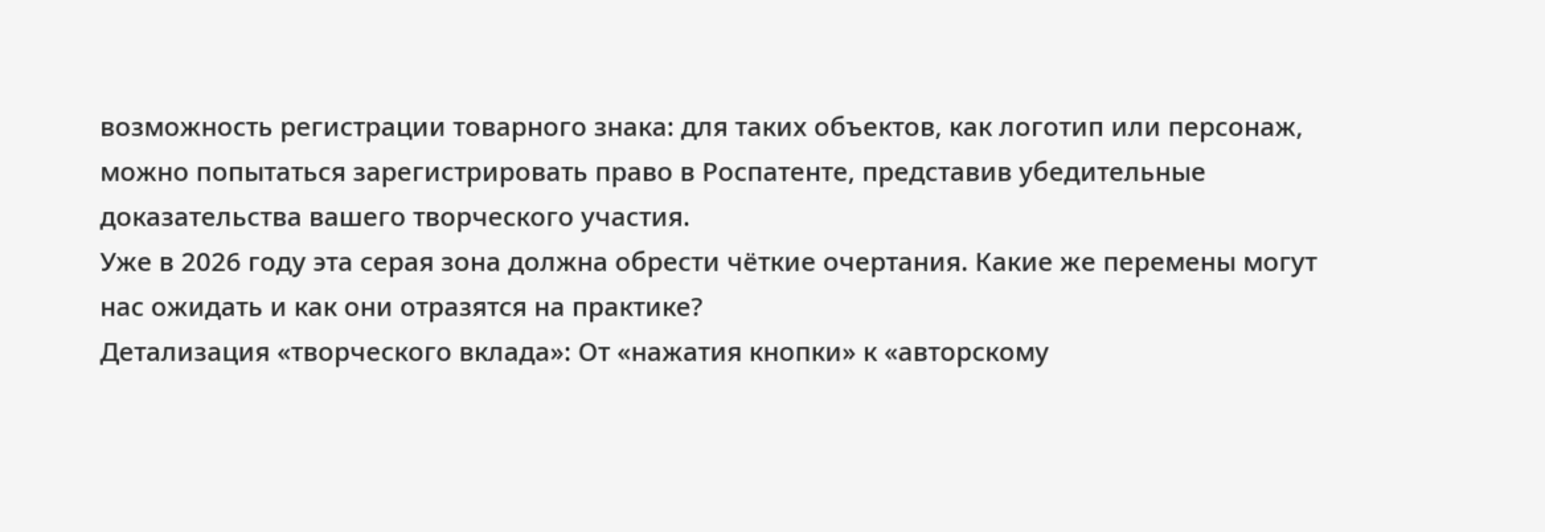возможность регистрации товарного знака: для таких объектов, как логотип или персонаж, можно попытаться зарегистрировать право в Роспатенте, представив убедительные доказательства вашего творческого участия.
Уже в 2026 году эта серая зона должна обрести чёткие очертания. Какие же перемены могут нас ожидать и как они отразятся на практике?
Детализация «творческого вклада»: От «нажатия кнопки» к «авторскому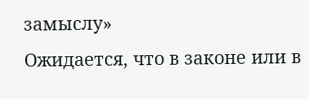замыслу»
Ожидается, что в законе или в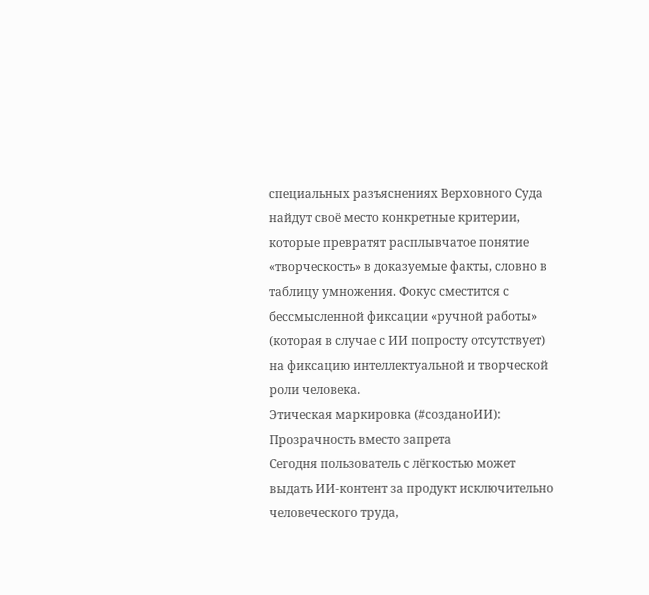специальных разъяснениях Верховного Суда найдут своё место конкретные критерии, которые превратят расплывчатое понятие «творческость» в доказуемые факты, словно в таблицу умножения. Фокус сместится с бессмысленной фиксации «ручной работы» (которая в случае с ИИ попросту отсутствует) на фиксацию интеллектуальной и творческой роли человека.
Этическая маркировка (#созданоИИ): Прозрачность вместо запрета
Сегодня пользователь с лёгкостью может выдать ИИ-контент за продукт исключительно человеческого труда,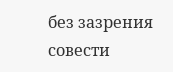без зазрения совести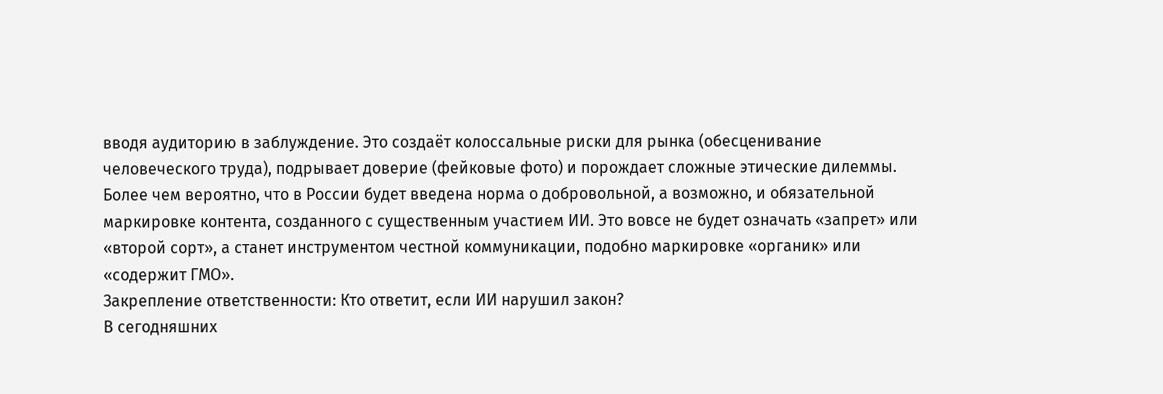вводя аудиторию в заблуждение. Это создаёт колоссальные риски для рынка (обесценивание человеческого труда), подрывает доверие (фейковые фото) и порождает сложные этические дилеммы.
Более чем вероятно, что в России будет введена норма о добровольной, а возможно, и обязательной маркировке контента, созданного с существенным участием ИИ. Это вовсе не будет означать «запрет» или «второй сорт», а станет инструментом честной коммуникации, подобно маркировке «органик» или «содержит ГМО».
Закрепление ответственности: Кто ответит, если ИИ нарушил закон?
В сегодняшних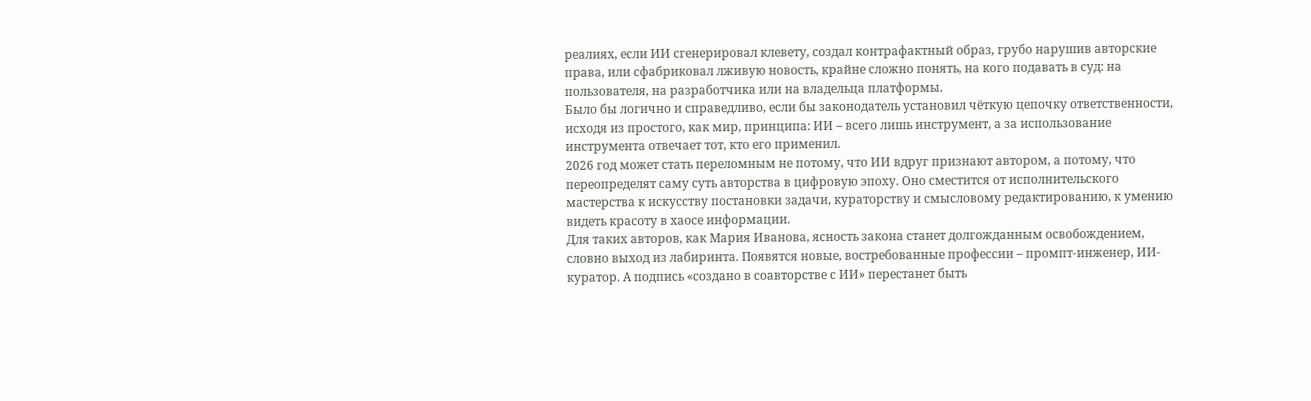реалиях, если ИИ сгенерировал клевету, создал контрафактный образ, грубо нарушив авторские права, или сфабриковал лживую новость, крайне сложно понять, на кого подавать в суд: на пользователя, на разработчика или на владельца платформы.
Было бы логично и справедливо, если бы законодатель установил чёткую цепочку ответственности, исходя из простого, как мир, принципа: ИИ – всего лишь инструмент, а за использование инструмента отвечает тот, кто его применил.
2026 год может стать переломным не потому, что ИИ вдруг признают автором, а потому, что переопределят саму суть авторства в цифровую эпоху. Оно сместится от исполнительского мастерства к искусству постановки задачи, кураторству и смысловому редактированию, к умению видеть красоту в хаосе информации.
Для таких авторов, как Мария Иванова, ясность закона станет долгожданным освобождением, словно выход из лабиринта. Появятся новые, востребованные профессии – промпт-инженер, ИИ-куратор. А подпись «создано в соавторстве с ИИ» перестанет быть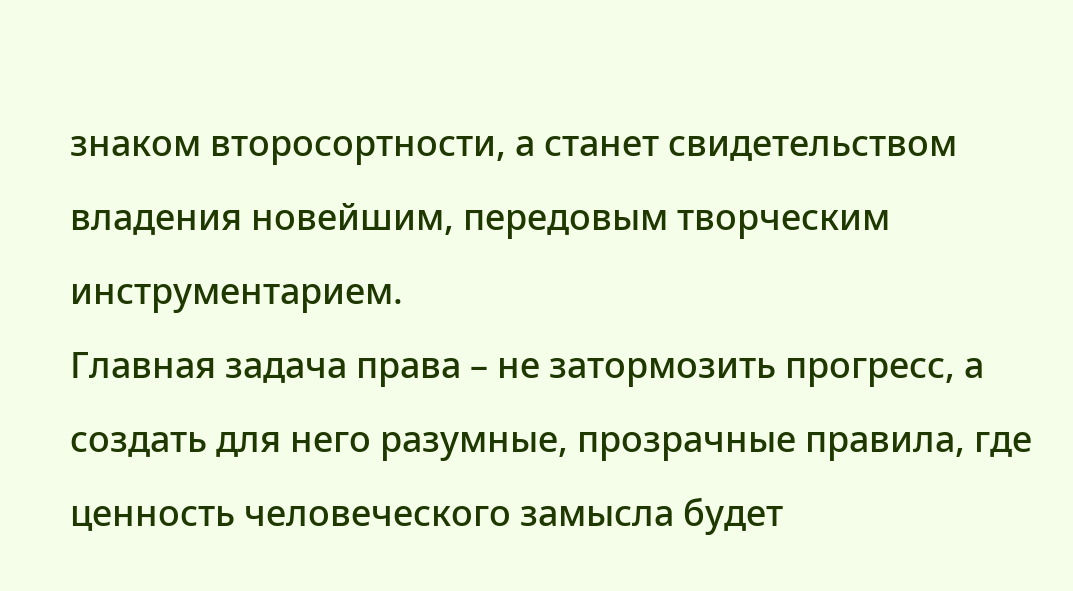знаком второсортности, а станет свидетельством владения новейшим, передовым творческим инструментарием.
Главная задача права – не затормозить прогресс, а создать для него разумные, прозрачные правила, где ценность человеческого замысла будет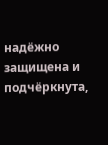надёжно защищена и подчёркнута,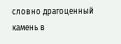словно драгоценный камень в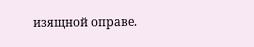изящной оправе.